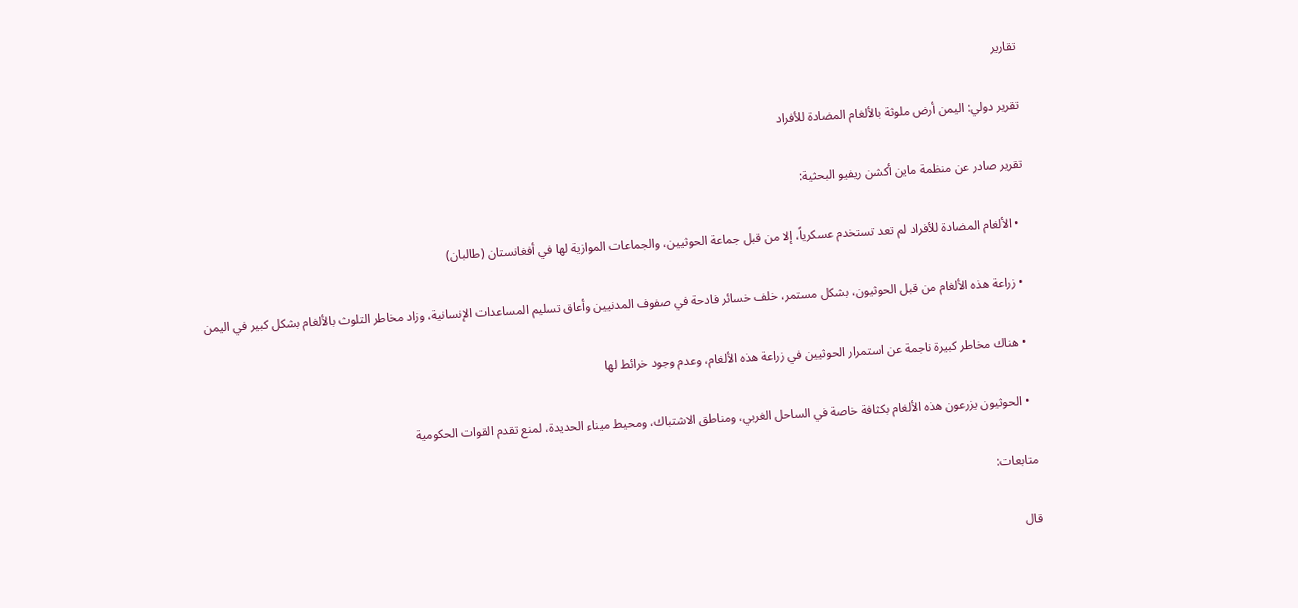تقارير

تقرير دولي: اليمن أرض ملوثة بالألغام المضادة للأفراد

تقرير صادر عن منظمة ماين أكشن ريفيو البحثية:

  • الألغام المضادة للأفراد لم تعد تستخدم عسكرياً، إلا من قبل جماعة الحوثيين، والجماعات الموازية لها في أفغانستان (طالبان)

  • زراعة هذه الألغام من قبل الحوثيون، بشكل مستمر، خلف خسائر فادحة في صفوف المدنيين وأعاق تسليم المساعدات الإنسانية، وزاد مخاطر التلوث بالألغام بشكل كبير في اليمن

  • هناك مخاطر كبيرة ناجمة عن استمرار الحوثيين في زراعة هذه الألغام، وعدم وجود خرائط لها

  • الحوثيون يزرعون هذه الألغام بكثافة خاصة في الساحل الغربي، ومناطق الاشتباك، ومحيط ميناء الحديدة، لمنع تقدم القوات الحكومية

متابعات:

قال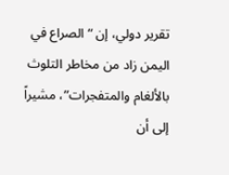تقرير دولي، إن “الصراع في اليمن زاد من مخاطر التلوث بالألغام والمتفجرات”، مشيراً إلى أن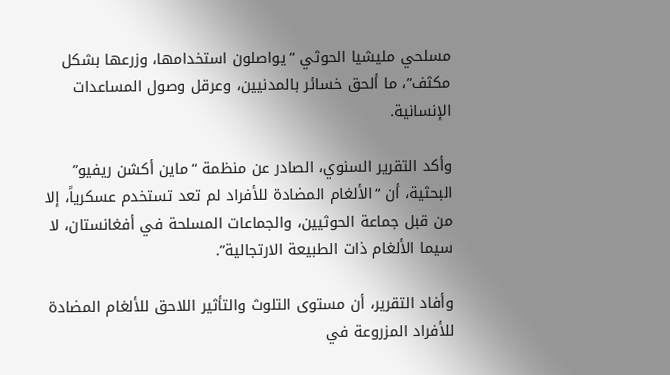مسلحي مليشيا الحوثي “يواصلون استخدامها، وزرعها بشكل مكثف”، ما ألحق خسائر بالمدنيين، وعرقل وصول المساعدات الإنسانية.

وأكد التقرير السنوي، الصادر عن منظمة “ماين أكشن ريفيو” البحثية، أن “الألغام المضادة للأفراد لم تعد تستخدم عسكرياً، إلا من قبل جماعة الحوثيين، والجماعات المسلحة في أفغانستان، لا سيما الألغام ذات الطبيعة الارتجالية”.

وأفاد التقرير، أن مستوى التلوث والتأثير اللاحق للألغام المضادة للأفراد المزروعة في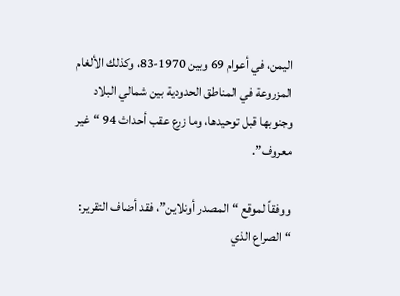اليمن، في أعوام 69 وبين 1970-83، وكذلك الألغام المزروعة في المناطق الحدودية بين شمالي البلاد وجنوبها قبل توحيدها، وما زرع عقب أحداث 94 “غير معروف”.

ووفقاً لموقع “المصدر أونلاين”، فقد أضاف التقرير: “الصراع الذي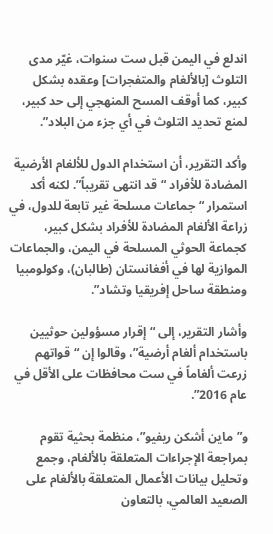اندلع في اليمن قبل ست سنوات، غيّر مدى التلوث [بالألغام والمتفجرات] وعقده بشكل كبير، كما أوقف المسح المنهجي إلى حد كبير، لمنع تحديد التلوث في أي جزء من البلاد”.

وأكد التقرير، أن استخدام الدول للألغام الأرضية المضادة للأفراد “قد انتهى تقريباً”. لكنه أكد استمرار “جماعات مسلحة غير تابعة للدول، في زراعة الألغام المضادة للأفراد بشكل كبير، كجماعة الحوثي المسلحة في اليمن، والجماعات الموازية لها في أفغانستان (طالبان)، وكولومبيا ومنطقة ساحل إفريقيا وتشاد”.

وأشار التقرير، إلى “إقرار مسؤولين حوثيين باستخدام ألغام أرضية”، وقالوا إن “قواتهم زرعت ألغاماً في ست محافظات على الأقل في عام 2016”.

و”ماين أشكن ريفيو”، منظمة بحثية تقوم بمراجعة الإجراءات المتعلقة بالألغام، وجمع وتحليل بيانات الأعمال المتعلقة بالألغام على الصعيد العالمي، بالتعاون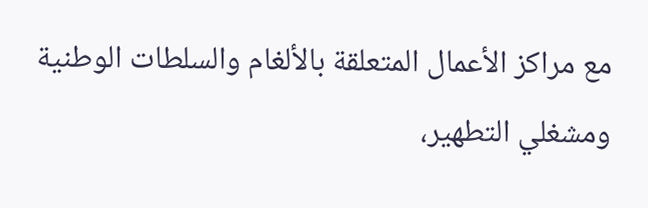مع مراكز الأعمال المتعلقة بالألغام والسلطات الوطنية ومشغلي التطهير،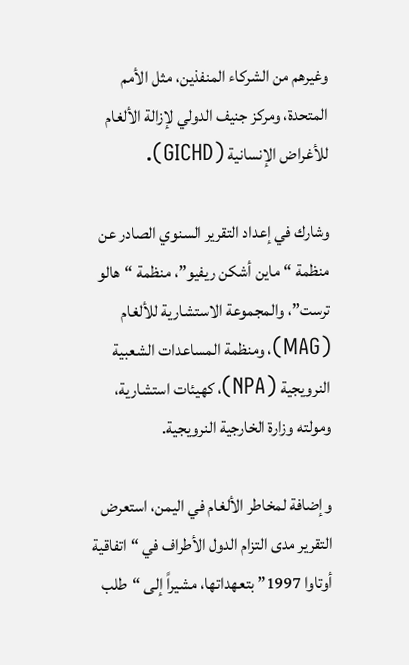وغيرهم من الشركاء المنفذين، مثل الأمم المتحدة، ومركز جنيف الدولي لإزالة الألغام للأغراض الإنسانية (GICHD).

وشارك في إعداد التقرير السنوي الصادر عن منظمة “ماين أشكن ريفيو”، منظمة “هالو ترست”، والمجموعة الاستشارية للألغام  (MAG)، ومنظمة المساعدات الشعبية النرويجية (NPA)، كهيئات استشارية، ومولته وزارة الخارجية النرويجية.

وإضافة لمخاطر الألغام في اليمن، استعرض التقرير مدى التزام الدول الأطراف في “اتفاقية أوتاوا 1997” بتعهداتها، مشيراً إلى “طلب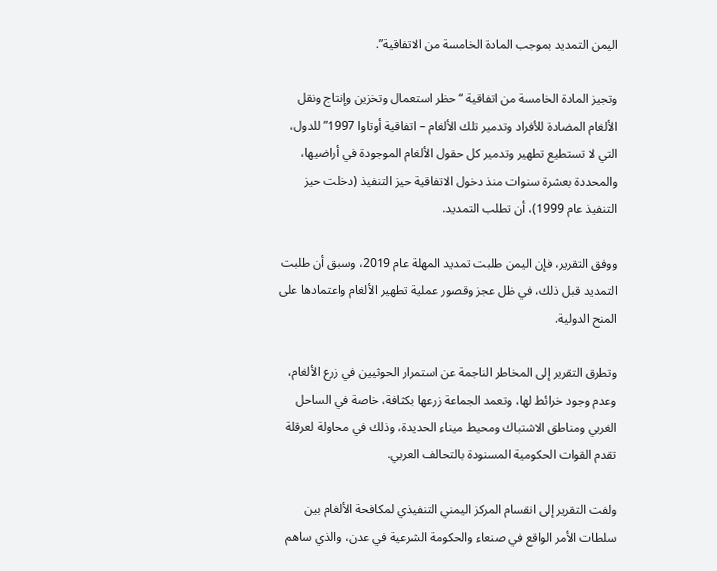اليمن التمديد بموجب المادة الخامسة من الاتفاقية”.

وتجيز المادة الخامسة من اتفاقية “حظر استعمال وتخزين وإنتاج ونقل الألغام المضادة للأفراد وتدمير تلك الألغام – اتفاقية أوتاوا 1997” للدول، التي لا تستطيع تطهير وتدمير كل حقول الألغام الموجودة في أراضيها، والمحددة بعشرة سنوات منذ دخول الاتفاقية حيز التنفيذ (دخلت حيز التنفيذ عام 1999)، أن تطلب التمديد.

ووفق التقرير، فإن اليمن طلبت تمديد المهلة عام 2019، وسبق أن طلبت التمديد قبل ذلك، في ظل عجز وقصور عملية تطهير الألغام واعتمادها على المنح الدولية.

وتطرق التقرير إلى المخاطر الناجمة عن استمرار الحوثيين في زرع الألغام، وعدم وجود خرائط لها، وتعمد الجماعة زرعها بكثافة، خاصة في الساحل الغربي ومناطق الاشتباك ومحيط ميناء الحديدة، وذلك في محاولة لعرقلة تقدم القوات الحكومية المسنودة بالتحالف العربي.

ولفت التقرير إلى انقسام المركز اليمني التنفيذي لمكافحة الألغام بين سلطات الأمر الواقع في صنعاء والحكومة الشرعية في عدن، والذي ساهم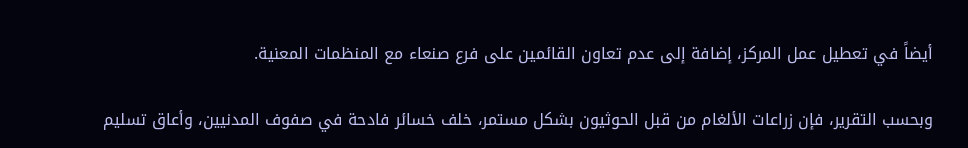أيضاً في تعطيل عمل المركز، إضافة إلى عدم تعاون القائمين على فرع صنعاء مع المنظمات المعنية.

وبحسب التقرير، فإن زراعات الألغام من قبل الحوثيون بشكل مستمر، خلف خسائر فادحة في صفوف المدنيين، وأعاق تسليم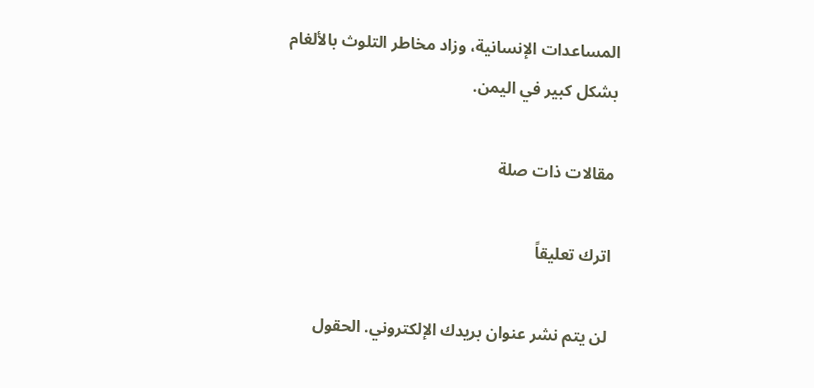المساعدات الإنسانية، وزاد مخاطر التلوث بالألغام بشكل كبير في اليمن.

مقالات ذات صلة

اترك تعليقاً

لن يتم نشر عنوان بريدك الإلكتروني. الحقول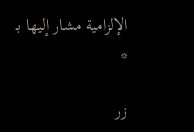الإلزامية مشار إليها بـ *

زر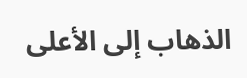الذهاب إلى الأعلى